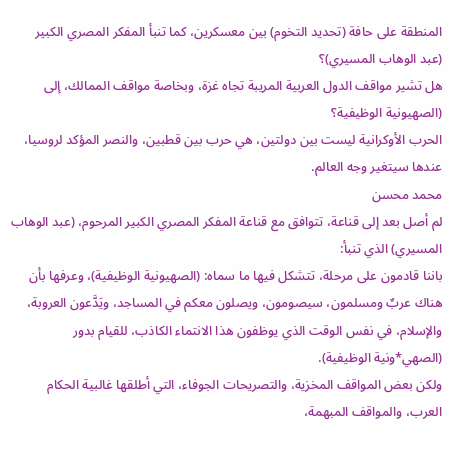المنطقة على حافة (تحديد التخوم) بين معسكرين، كما تنبأ المفكر المصري الكبير (عبد الوهاب المسيري)؟
هل تشير مواقف الدول العربية المريبة تجاه غزة، وبخاصة مواقف الممالك، إلى (الصهيونية الوظيفية؟
الحرب الأوكرانية ليست بين دولتين، هي حرب بين قطبين، والنصر المؤكد لروسيا، عندها سيتغير وجه العالم.
محمد محسن
لم أصل بعد إلى قناعة، تتوافق مع قناعة المفكر المصري الكبير المرحوم، (عبد الوهاب المسيري) الذي تنبأ:
باننا قادمون على مرحلة، تتشكل فيها ما سماه: (الصهيونية الوظيفية)، وعرفها بأن هناك عربٌ ومسلمون، سيصومون، ويصلون معكم في المساجد، ويَدَّعون العروبة، والإسلام، في نفس الوقت الذي يوظفون هذا الانتماء الكاذب، للقيام بدور (الصهي*ونية الوظيفية).
ولكن بعض المواقف المخزية، والتصريحات الجوفاء، التي أطلقها غالبية الحكام العرب، والمواقف المبهمة،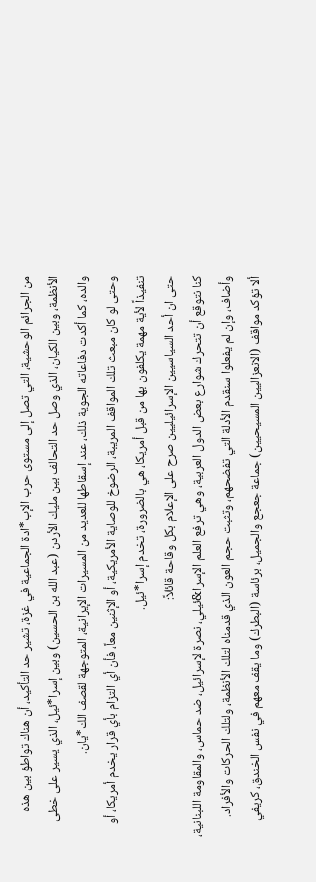من الجرائم الوحشية، التي تصل إلى مستوى حرب الإب*ادة الجماعية في غزة، تشير حد التأكيد، أن هناك تواطؤ بين هذه الأنظمة، وبين الكيان، الذي وصل حد التحالف بين مليك الأردن (عبد الله بن الحسين) وبين إسرا*ئيل، الذي يسير على خطى والده، كما أكدت دفاعاته الجوية ذلك، عند إسقاطها للعديد من المسيرات الإيرانية، المتوجهة لقصف الك*يان.
وحتى لو كان مبعث تلك المواقف المريبة، الرضوخ للوصاية الأمريكية، أو الإثنين معاً، فأن أي التزام بأي قرار يخدم أمريكا، أو تنفيذاً لأية مهمة يكلفون بها من قبل أمريكا، هي بالضرورة، تخدم إسرا*ئيل.
حتى ان أحد السياسيين الإسرائيليين صرح على الإعلام بكل وقاحة قائلاً:
كنا نتوقع أن تتحرك شوارع بعض الدول العربية، وهي ترفع العلم الإسرا&ئيلي، نصرة لإسرائيل، ضد حماس، والمقاومة اللبنانية، وأضاف، وإن لم يفعلوا سنقدم الأدلة التي تفضحهم، وتثبت حجم العون الذي قدمناه لتلك الأنظمة، ولتلك الحركات والأفراد.
ألا تؤكد مواقف (الانعزاليين المسيحيين) جماعة جعجع والجميل، برئاسة (البطرك) وما يقف معهم في نفس الخندق، كريفي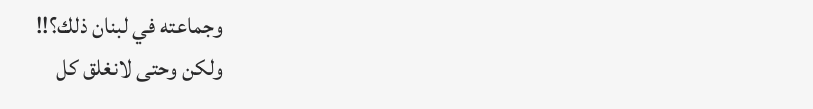وجماعته في لبنان ذلك؟!!
ولكن وحتى لانغلق كل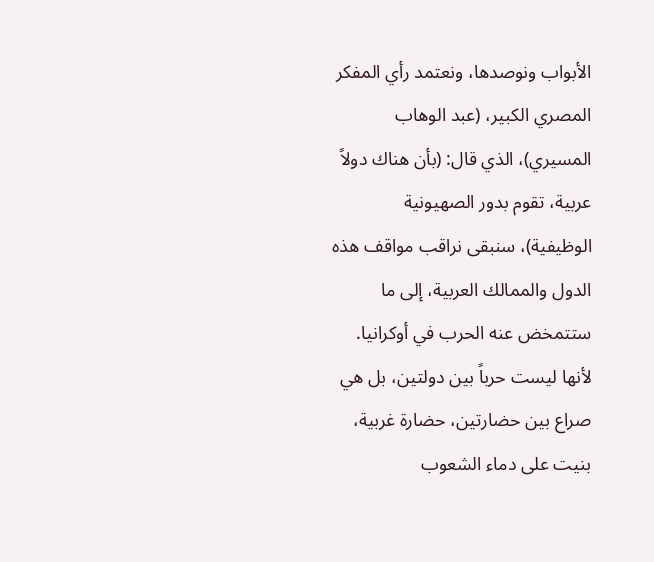الأبواب ونوصدها، ونعتمد رأي المفكر المصري الكبير، (عبد الوهاب المسيري)، الذي قال: (بأن هناك دولاً عربية، تقوم بدور الصهيونية الوظيفية)، سنبقى نراقب مواقف هذه الدول والممالك العربية، إلى ما ستتمخض عنه الحرب في أوكرانيا.
لأنها ليست حرباً بين دولتين، بل هي صراع بين حضارتين، حضارة غربية، بنيت على دماء الشعوب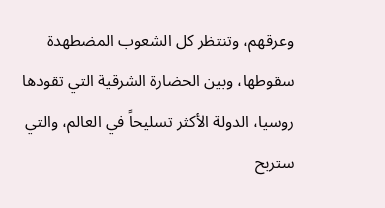وعرقهم، وتنتظر كل الشعوب المضطهدة سقوطها، وبين الحضارة الشرقية التي تقودها روسيا، الدولة الأكثر تسليحاً في العالم، والتي ستربح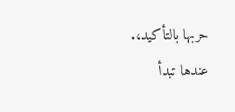حربها بالتأكيد،.
عندها تبدأ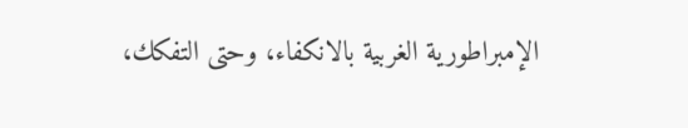الإمبراطورية الغربية بالانكفاء، وحتى التفكك،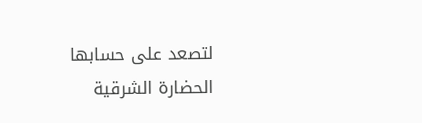لتصعد على حسابها الحضارة الشرقية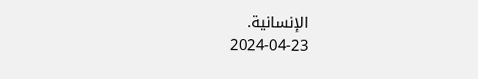الإنسانية.
2024-04-23